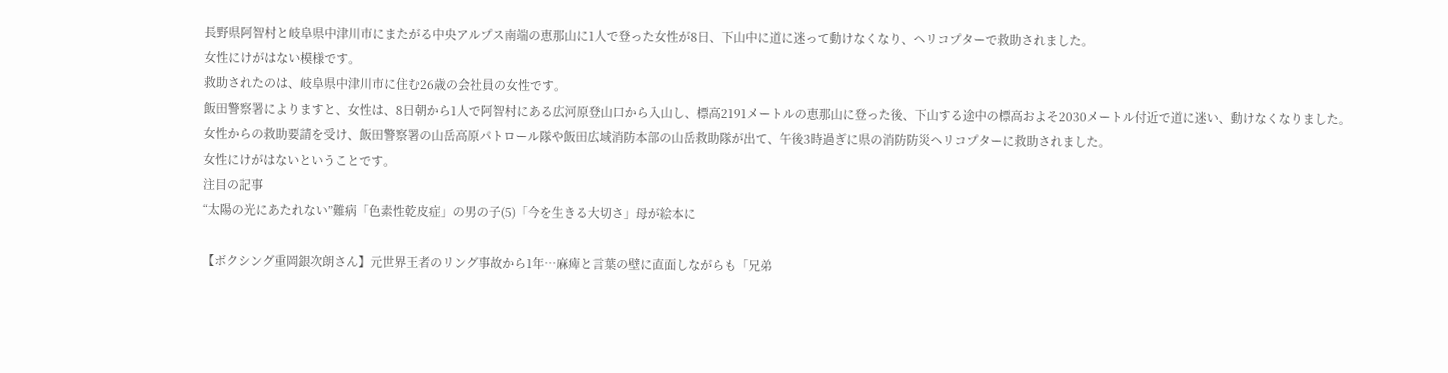長野県阿智村と岐阜県中津川市にまたがる中央アルプス南端の恵那山に1人で登った女性が8日、下山中に道に迷って動けなくなり、ヘリコプターで救助されました。
女性にけがはない模様です。
救助されたのは、岐阜県中津川市に住む26歳の会社員の女性です。
飯田警察署によりますと、女性は、8日朝から1人で阿智村にある広河原登山口から入山し、標高2191メートルの恵那山に登った後、下山する途中の標高およそ2030メートル付近で道に迷い、動けなくなりました。
女性からの救助要請を受け、飯田警察署の山岳高原パトロール隊や飯田広域消防本部の山岳救助隊が出て、午後3時過ぎに県の消防防災ヘリコプターに救助されました。
女性にけがはないということです。
注目の記事
“太陽の光にあたれない”難病「色素性乾皮症」の男の子(5)「今を生きる大切さ」母が絵本に

【ボクシング重岡銀次朗さん】元世界王者のリング事故から1年…麻痺と言葉の壁に直面しながらも「兄弟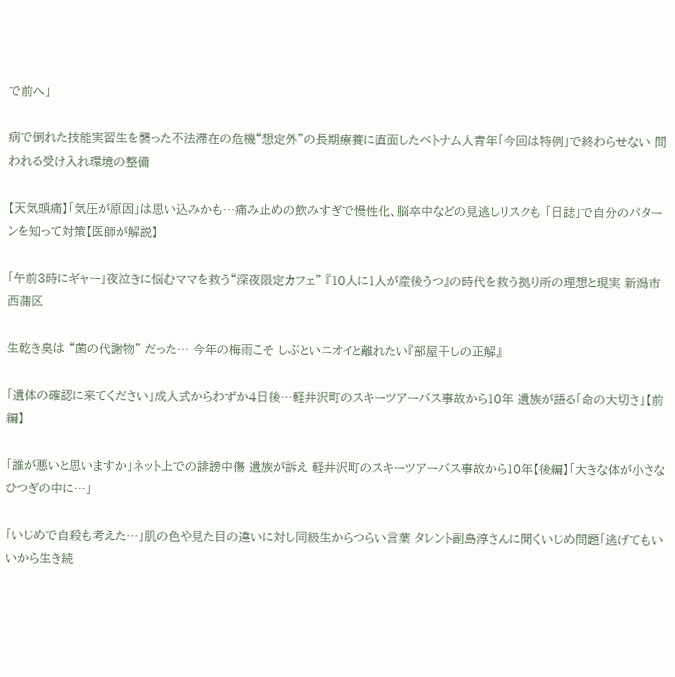で前へ」

病で倒れた技能実習生を襲った不法滞在の危機“想定外”の長期療養に直面したベトナム人青年「今回は特例」で終わらせない 問われる受け入れ環境の整備

【天気頭痛】「気圧が原因」は思い込みかも…痛み止めの飲みすぎで慢性化、脳卒中などの見逃しリスクも 「日誌」で自分のパターンを知って対策【医師が解説】

「午前3時にギャー」夜泣きに悩むママを救う“深夜限定カフェ” 『10人に1人が産後うつ』の時代を救う拠り所の理想と現実 新潟市西蒲区

生乾き臭は “菌の代謝物” だった… 今年の梅雨こそ しぶといニオイと離れたい『部屋干しの正解』

「遺体の確認に来てください」成人式からわずか4日後…軽井沢町のスキーツアーバス事故から10年 遺族が語る「命の大切さ」【前編】

「誰が悪いと思いますか」ネット上での誹謗中傷 遺族が訴え 軽井沢町のスキーツアーバス事故から10年【後編】「大きな体が小さなひつぎの中に…」

「いじめで自殺も考えた…」肌の色や見た目の違いに対し同級生からつらい言葉 タレント副島淳さんに聞くいじめ問題「逃げてもいいから生き続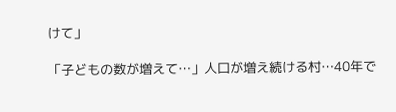けて」

「子どもの数が増えて…」人口が増え続ける村…40年で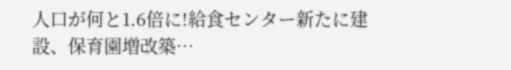人口が何と1.6倍に!給食センター新たに建設、保育園増改築…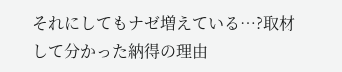それにしてもナゼ増えている…?取材して分かった納得の理由